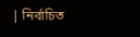| নির্বাচিত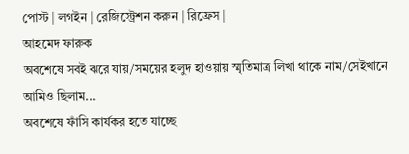পোস্ট | লগইন | রেজিস্ট্রেশন করুন | রিফ্রেস |
আহমেদ ফারুক
অবশেষে সবই ঝরে যায়/সময়ের হলুদ হাওয়ায় স্মৃতিমাত্র লিখা থাকে নাম/সেইখানে আমিও ছিলাম...
অবশেষে ফাঁসি কার্যকর হতে যাচ্ছে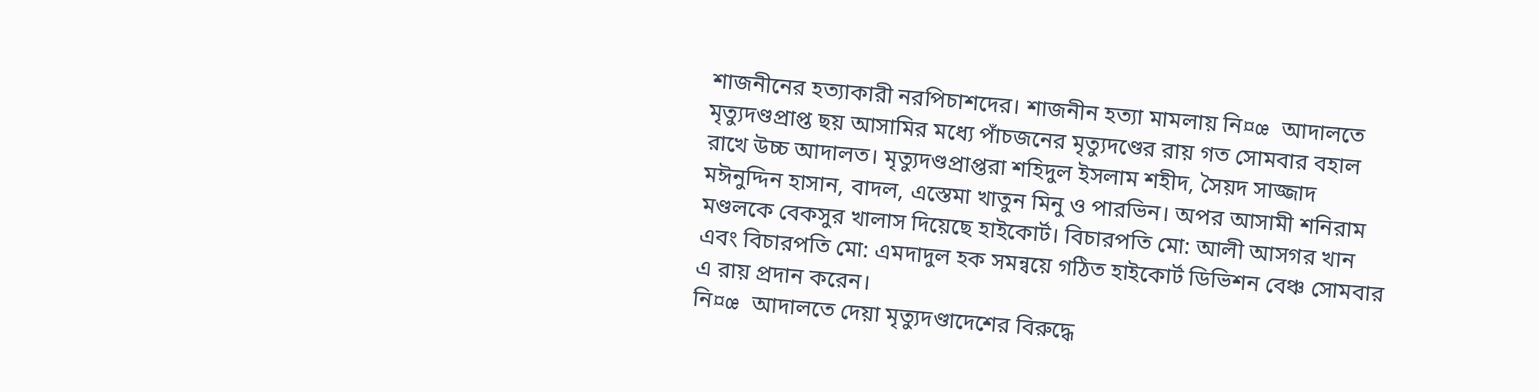শাজনীনের হত্যাকারী নরপিচাশদের। শাজনীন হত্যা মামলায় নি¤œ আদালতে মৃত্যুদণ্ডপ্রাপ্ত ছয় আসামির মধ্যে পাঁচজনের মৃত্যুদণ্ডের রায় গত সোমবার বহাল রাখে উচ্চ আদালত। মৃত্যুদণ্ডপ্রাপ্তরা শহিদুল ইসলাম শহীদ, সৈয়দ সাজ্জাদ মঈনুদ্দিন হাসান, বাদল, এস্তেমা খাতুন মিনু ও পারভিন। অপর আসামী শনিরাম মণ্ডলকে বেকসুর খালাস দিয়েছে হাইকোর্ট। বিচারপতি মো: আলী আসগর খান এবং বিচারপতি মো: এমদাদুল হক সমন্বয়ে গঠিত হাইকোর্ট ডিভিশন বেঞ্চ সোমবার এ রায় প্রদান করেন।
নি¤œ আদালতে দেয়া মৃত্যুদণ্ডাদেশের বিরুদ্ধে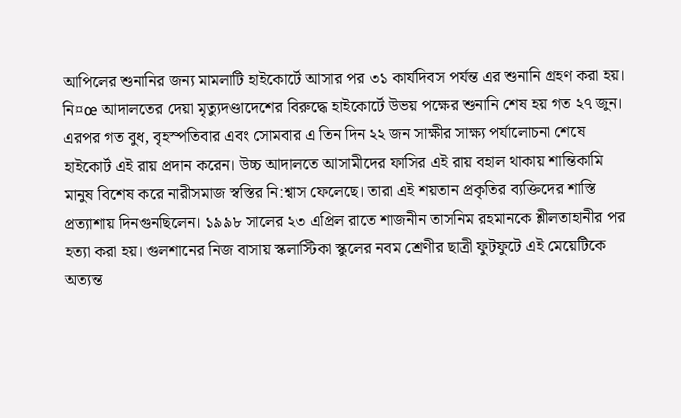আপিলের শুনানির জন্য মামলাটি হাইকোর্টে আসার পর ৩১ কার্যদিবস পর্যন্ত এর শুনানি গ্রহণ করা হয়। নি¤œ আদালতের দেয়া মৃত্যুদণ্ডাদেশের বিরুদ্ধে হাইকোর্টে উভয় পক্ষের শুনানি শেষ হয় গত ২৭ জুন। এরপর গত বুধ, বৃহস্পতিবার এবং সোমবার এ তিন দিন ২২ জন সাক্ষীর সাক্ষ্য পর্যালোচনা শেষে হাইকোর্ট এই রায় প্রদান করেন। উচ্চ আদালতে আসামীদের ফাসির এই রায় বহাল থাকায় শান্তিকামি মানুষ বিশেষ করে নারীসমাজ স্বস্তির নি:শ্বাস ফেলেছে। তারা এই শয়তান প্রকৃতির ব্যক্তিদের শাস্তি প্রত্যাশায় দিনগুনছিলেন। ১৯৯৮ সালের ২৩ এপ্রিল রাতে শাজনীন তাসনিম রহমানকে শ্লীলতাহানীর পর হত্যা করা হয়। গুলশানের নিজ বাসায় স্কলাস্টিকা স্কুলের নবম শ্রেণীর ছাত্রী ফুটফুটে এই মেয়েটিকে অত্যন্ত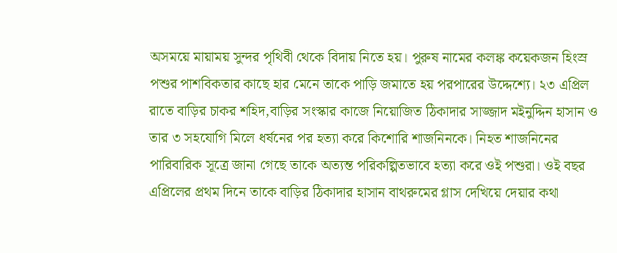অসময়ে মায়াময় সুন্দর পৃথিবী থেকে বিদায় নিতে হয়। পুরুষ নামের কলঙ্ক কয়েকজন হিংস্র পশুর পাশবিকতার কাছে হার মেনে তাকে পাড়ি জমাতে হয় পরপারের উদ্দেশ্যে। ২৩ এপ্রিল রাতে বাড়ির চাকর শহিদ,বাড়ির সংস্কার কাজে নিয়োজিত ঠিকাদার সাজ্জাদ মইনুদ্দিন হাসান ও তার ৩ সহযোগি মিলে ধর্ষনের পর হত্যা করে কিশোরি শাজনিনকে। নিহত শাজনিনের পারিবারিক সূত্রে জানা গেছে তাকে অত্যন্ত পরিকল্পিতভাবে হত্যা করে ওই পশুরা। ওই বছর এপ্রিলের প্রথম দিনে তাকে বাড়ির ঠিকাদার হাসান বাথরুমের গ্লাস দেখিয়ে দেয়ার কথা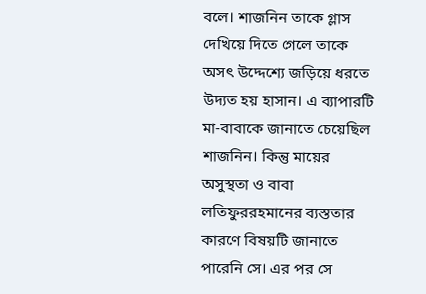বলে। শাজনিন তাকে গ্লাস দেখিয়ে দিতে গেলে তাকে অসৎ উদ্দেশ্যে জড়িয়ে ধরতে উদ্যত হয় হাসান। এ ব্যাপারটি মা-বাবাকে জানাতে চেয়েছিল শাজনিন। কিন্তু মায়ের অসুস্থতা ও বাবা লতিফুররহমানের ব্যস্ততার কারণে বিষয়টি জানাতে পারেনি সে। এর পর সে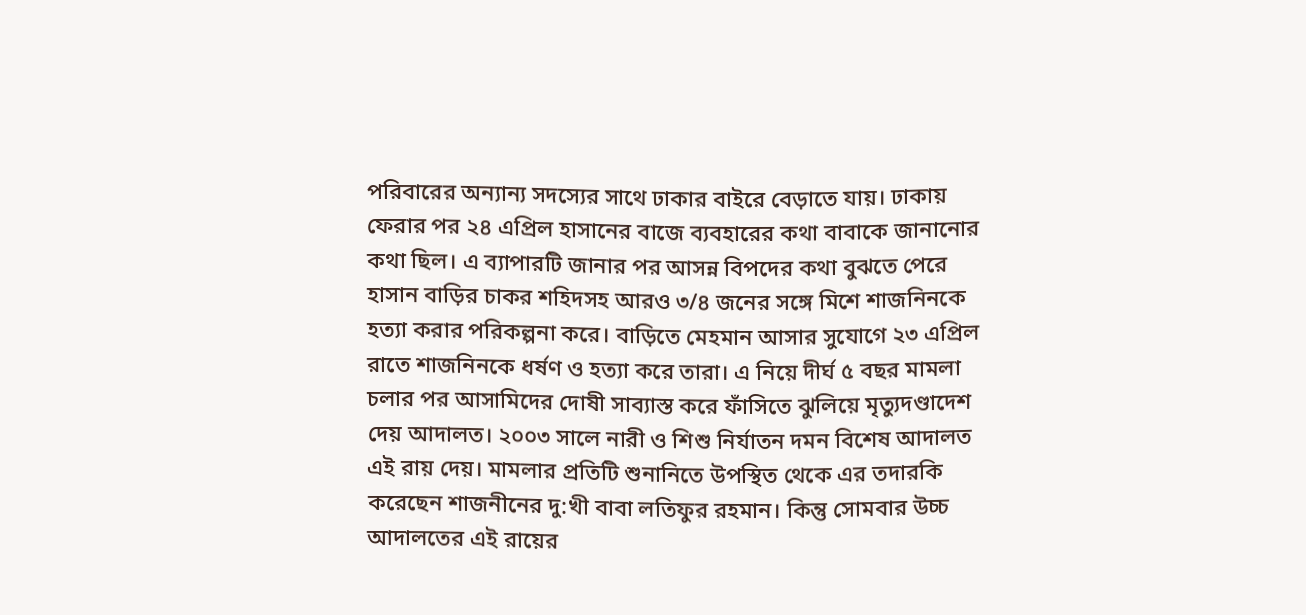পরিবারের অন্যান্য সদস্যের সাথে ঢাকার বাইরে বেড়াতে যায়। ঢাকায় ফেরার পর ২৪ এপ্রিল হাসানের বাজে ব্যবহারের কথা বাবাকে জানানোর কথা ছিল। এ ব্যাপারটি জানার পর আসন্ন বিপদের কথা বুঝতে পেরে হাসান বাড়ির চাকর শহিদসহ আরও ৩/৪ জনের সঙ্গে মিশে শাজনিনকে হত্যা করার পরিকল্পনা করে। বাড়িতে মেহমান আসার সুযোগে ২৩ এপ্রিল রাতে শাজনিনকে ধর্ষণ ও হত্যা করে তারা। এ নিয়ে দীর্ঘ ৫ বছর মামলা চলার পর আসামিদের দোষী সাব্যাস্ত করে ফাঁসিতে ঝুলিয়ে মৃত্যুদণ্ডাদেশ দেয় আদালত। ২০০৩ সালে নারী ও শিশু নির্যাতন দমন বিশেষ আদালত এই রায় দেয়। মামলার প্রতিটি শুনানিতে উপস্থিত থেকে এর তদারকি করেছেন শাজনীনের দু:খী বাবা লতিফুর রহমান। কিন্তু সোমবার উচ্চ আদালতের এই রায়ের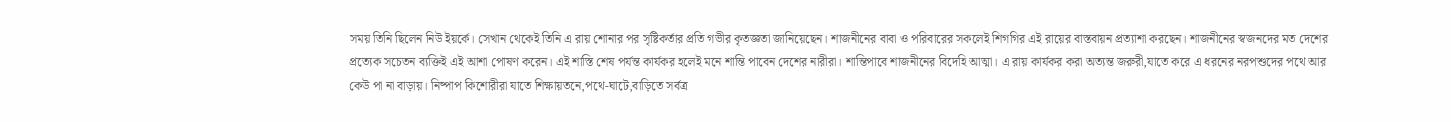সময় তিনি ছিলেন নিউ ইয়র্কে। সেখান থেকেই তিনি এ রায় শোনার পর সৃষ্টিকর্তার প্রতি গভীর কৃতজ্ঞতা জানিয়েছেন। শাজনীনের বাবা ও পরিবারের সকলেই শিগগির এই রায়ের বাস্তবায়ন প্রত্যাশা করছেন। শাজনীনের স্বজনদের মত দেশের প্রত্যেক সচেতন ব্যক্তিই এই আশা পোষণ করেন। এই শাস্তি শেষ পর্যন্ত কার্যকর হলেই মনে শান্তি পাবেন দেশের নারীরা। শান্তিপাবে শাজনীনের বিদেহি আত্মা। এ রায় কার্যকর করা অত্যন্ত জরুরী,যাতে করে এ ধরনের নরপশুদের পথে আর কেউ পা না বাড়ায়। নিষ্পাপ কিশোরীরা যাতে শিক্ষায়তনে,পথে-ঘাটে,বাড়িতে সর্বত্র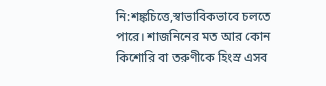নি:শঙ্কচিত্তে,স্বাভাবিকভাবে চলতে পারে। শাজনিনের মত আর কোন কিশোরি বা তরুণীকে হিংস্র এসব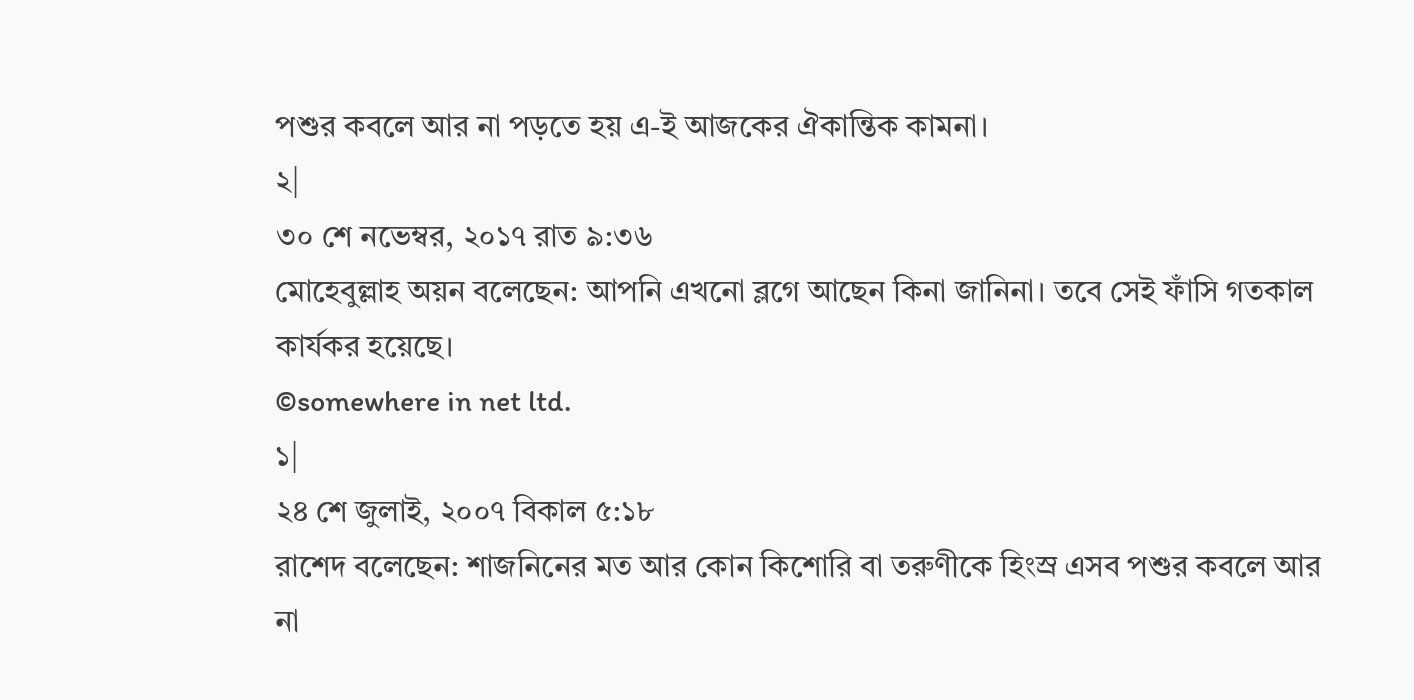পশুর কবলে আর না পড়তে হয় এ-ই আজকের ঐকান্তিক কামনা।
২|
৩০ শে নভেম্বর, ২০১৭ রাত ৯:৩৬
মোহেবুল্লাহ অয়ন বলেছেন: আপনি এখনো ব্লগে আছেন কিনা জানিনা। তবে সেই ফাঁসি গতকাল কার্যকর হয়েছে।
©somewhere in net ltd.
১|
২৪ শে জুলাই, ২০০৭ বিকাল ৫:১৮
রাশেদ বলেছেন: শাজনিনের মত আর কোন কিশোরি বা তরুণীকে হিংস্র এসব পশুর কবলে আর না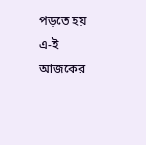পড়তে হয় এ-ই আজকের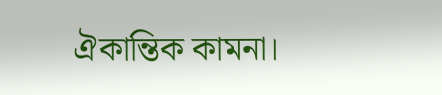ঐকান্তিক কামনা।